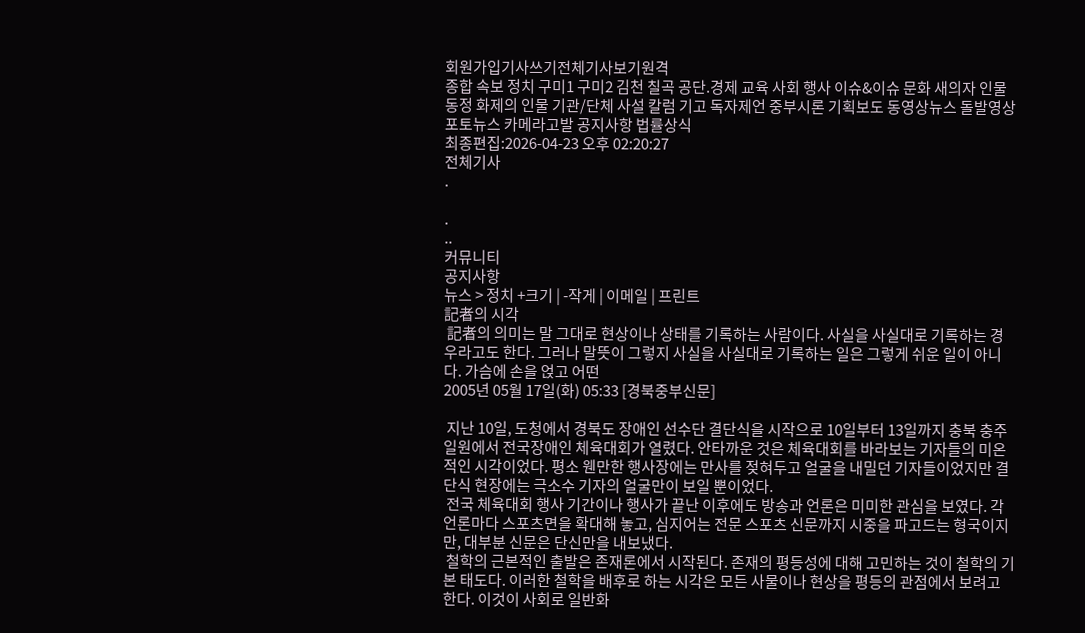회원가입기사쓰기전체기사보기원격
종합 속보 정치 구미1 구미2 김천 칠곡 공단.경제 교육 사회 행사 이슈&이슈 문화 새의자 인물동정 화제의 인물 기관/단체 사설 칼럼 기고 독자제언 중부시론 기획보도 동영상뉴스 돌발영상 포토뉴스 카메라고발 공지사항 법률상식
최종편집:2026-04-23 오후 02:20:27
전체기사
.

.
..
커뮤니티
공지사항
뉴스 > 정치 +크기 | -작게 | 이메일 | 프린트
記者의 시각
 記者의 의미는 말 그대로 현상이나 상태를 기록하는 사람이다. 사실을 사실대로 기록하는 경우라고도 한다. 그러나 말뜻이 그렇지 사실을 사실대로 기록하는 일은 그렇게 쉬운 일이 아니다. 가슴에 손을 얹고 어떤
2005년 05월 17일(화) 05:33 [경북중부신문]

 지난 10일, 도청에서 경북도 장애인 선수단 결단식을 시작으로 10일부터 13일까지 충북 충주 일원에서 전국장애인 체육대회가 열렸다. 안타까운 것은 체육대회를 바라보는 기자들의 미온적인 시각이었다. 평소 웬만한 행사장에는 만사를 젖혀두고 얼굴을 내밀던 기자들이었지만 결단식 현장에는 극소수 기자의 얼굴만이 보일 뿐이었다.
 전국 체육대회 행사 기간이나 행사가 끝난 이후에도 방송과 언론은 미미한 관심을 보였다. 각 언론마다 스포츠면을 확대해 놓고, 심지어는 전문 스포츠 신문까지 시중을 파고드는 형국이지만, 대부분 신문은 단신만을 내보냈다.
 철학의 근본적인 출발은 존재론에서 시작된다. 존재의 평등성에 대해 고민하는 것이 철학의 기본 태도다. 이러한 철학을 배후로 하는 시각은 모든 사물이나 현상을 평등의 관점에서 보려고 한다. 이것이 사회로 일반화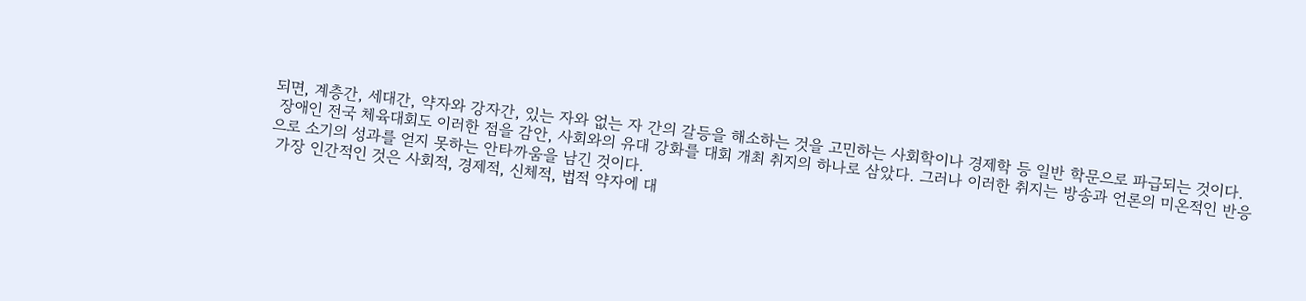되면, 계층간, 세대간, 약자와 강자간, 있는 자와 없는 자 간의 갈등을 해소하는 것을 고민하는 사회학이나 경제학 등 일반 학문으로 파급되는 것이다.
 장애인 전국 체육대회도 이러한 점을 감안, 사회와의 유대 강화를 대회 개최 취지의 하나로 삼았다. 그러나 이러한 취지는 방송과 언론의 미온적인 반응으로 소기의 성과를 얻지 못하는 안타까움을 남긴 것이다.
 가장 인간적인 것은 사회적, 경제적, 신체적, 법적 약자에 대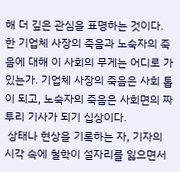해 더 깊은 관심을 표명하는 것이다. 한 기업체 사장의 죽음과 노숙자의 죽음에 대해 이 사회의 무게는 어디로 가 있는가. 기업체 사장의 죽음은 사회 톱이 되고, 노숙자의 죽음은 사회면의 짜투리 기사가 되기 십상이다.
 상태나 현상을 기록하는 자, 기자의 시각 속에 철학이 설자리를 잃으면서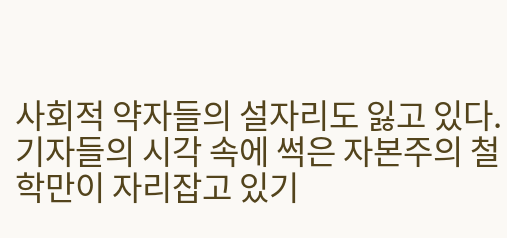사회적 약자들의 설자리도 잃고 있다. 기자들의 시각 속에 썩은 자본주의 철학만이 자리잡고 있기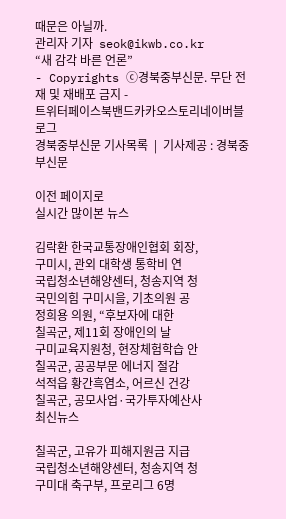때문은 아닐까.
관리자 기자  seok@ikwb.co.kr
“새 감각 바른 언론”
- Copyrights ⓒ경북중부신문. 무단 전재 및 재배포 금지 -
트위터페이스북밴드카카오스토리네이버블로그
경북중부신문 기사목록  |  기사제공 : 경북중부신문

이전 페이지로
실시간 많이본 뉴스

김락환 한국교통장애인협회 회장,
구미시, 관외 대학생 통학비 연
국립청소년해양센터, 청송지역 청
국민의힘 구미시을, 기초의원 공
정희용 의원, “후보자에 대한
칠곡군, 제11회 장애인의 날
구미교육지원청, 현장체험학습 안
칠곡군, 공공부문 에너지 절감
석적읍 황간흑염소, 어르신 건강
칠곡군, 공모사업·국가투자예산사
최신뉴스

칠곡군, 고유가 피해지원금 지급
국립청소년해양센터, 청송지역 청
구미대 축구부, 프로리그 6명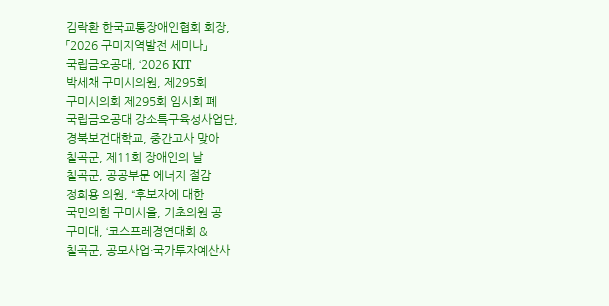김락환 한국교통장애인협회 회장,
「2026 구미지역발전 세미나」
국립금오공대, ‘2026 KIT
박세채 구미시의원, 제295회
구미시의회 제295회 임시회 폐
국립금오공대 강소특구육성사업단,
경북보건대학교, 중간고사 맞아
칠곡군, 제11회 장애인의 날
칠곡군, 공공부문 에너지 절감
정희용 의원, “후보자에 대한
국민의힘 구미시을, 기초의원 공
구미대, ‘코스프레경연대회 &
칠곡군, 공모사업·국가투자예산사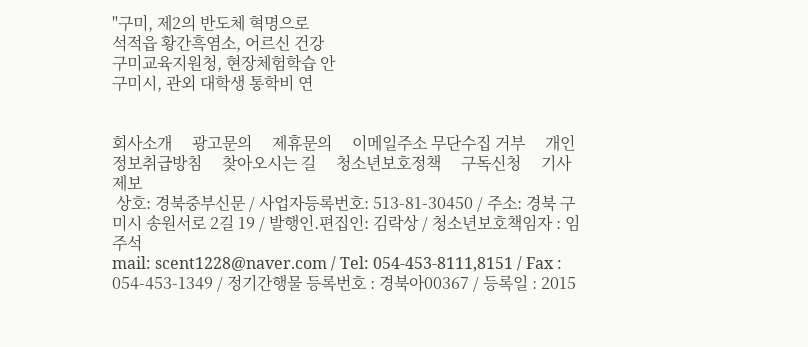"구미, 제2의 반도체 혁명으로
석적읍 황간흑염소, 어르신 건강
구미교육지원청, 현장체험학습 안
구미시, 관외 대학생 통학비 연


회사소개     광고문의     제휴문의     이메일주소 무단수집 거부     개인정보취급방침     찾아오시는 길     청소년보호정책     구독신청     기사제보
 상호: 경북중부신문 / 사업자등록번호: 513-81-30450 / 주소: 경북 구미시 송원서로 2길 19 / 발행인.편집인: 김락상 / 청소년보호책임자 : 임주석
mail: scent1228@naver.com / Tel: 054-453-8111,8151 / Fax : 054-453-1349 / 정기간행물 등록번호 : 경북아00367 / 등록일 : 2015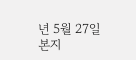년 5월 27일
본지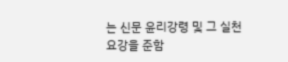는 신문 윤리강령 및 그 실천요강을 준함